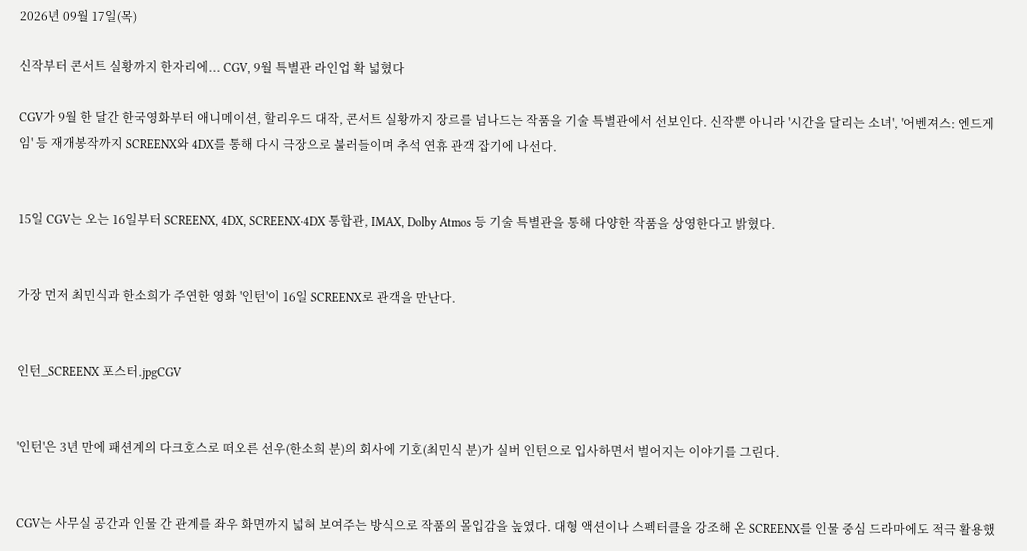2026년 09월 17일(목)

신작부터 콘서트 실황까지 한자리에... CGV, 9월 특별관 라인업 확 넓혔다

CGV가 9월 한 달간 한국영화부터 애니메이션, 할리우드 대작, 콘서트 실황까지 장르를 넘나드는 작품을 기술 특별관에서 선보인다. 신작뿐 아니라 '시간을 달리는 소녀', '어벤져스: 엔드게임' 등 재개봉작까지 SCREENX와 4DX를 통해 다시 극장으로 불러들이며 추석 연휴 관객 잡기에 나선다.


15일 CGV는 오는 16일부터 SCREENX, 4DX, SCREENX·4DX 통합관, IMAX, Dolby Atmos 등 기술 특별관을 통해 다양한 작품을 상영한다고 밝혔다.


가장 먼저 최민식과 한소희가 주연한 영화 '인턴'이 16일 SCREENX로 관객을 만난다.


인턴_SCREENX 포스터.jpgCGV


'인턴'은 3년 만에 패션계의 다크호스로 떠오른 선우(한소희 분)의 회사에 기호(최민식 분)가 실버 인턴으로 입사하면서 벌어지는 이야기를 그린다.


CGV는 사무실 공간과 인물 간 관계를 좌우 화면까지 넓혀 보여주는 방식으로 작품의 몰입감을 높였다. 대형 액션이나 스펙터클을 강조해 온 SCREENX를 인물 중심 드라마에도 적극 활용했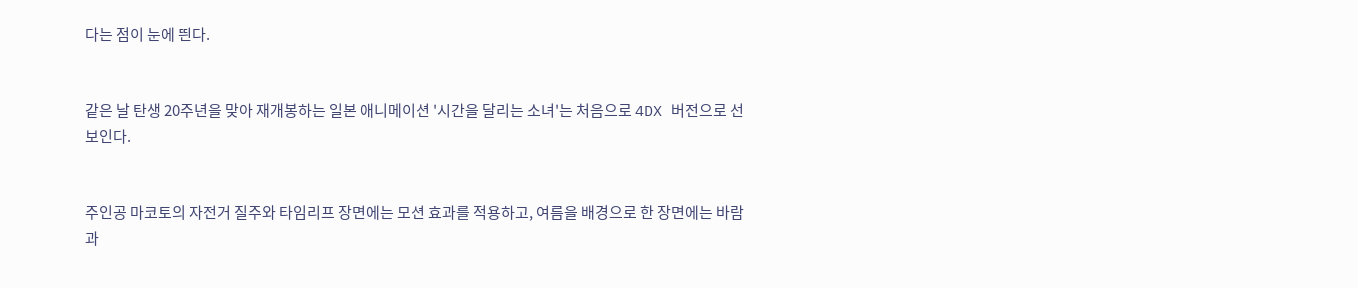다는 점이 눈에 띈다.


같은 날 탄생 20주년을 맞아 재개봉하는 일본 애니메이션 '시간을 달리는 소녀'는 처음으로 4DX 버전으로 선보인다.


주인공 마코토의 자전거 질주와 타임리프 장면에는 모션 효과를 적용하고, 여름을 배경으로 한 장면에는 바람과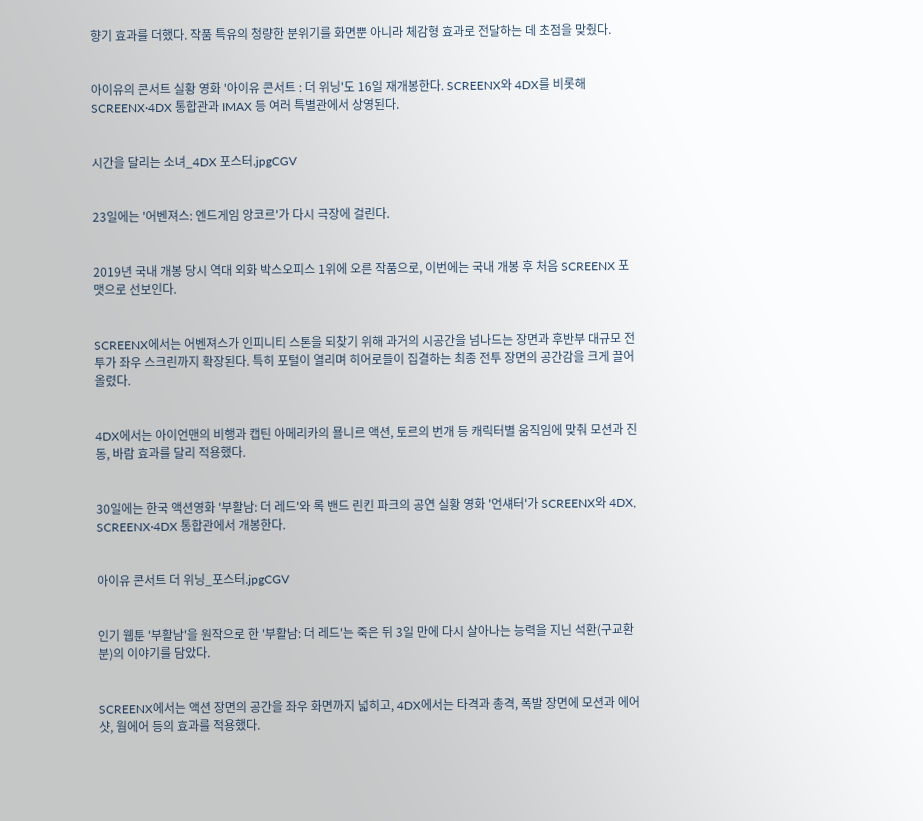향기 효과를 더했다. 작품 특유의 청량한 분위기를 화면뿐 아니라 체감형 효과로 전달하는 데 초점을 맞췄다.


아이유의 콘서트 실황 영화 '아이유 콘서트 : 더 위닝'도 16일 재개봉한다. SCREENX와 4DX를 비롯해 SCREENX·4DX 통합관과 IMAX 등 여러 특별관에서 상영된다.


시간을 달리는 소녀_4DX 포스터.jpgCGV


23일에는 '어벤져스: 엔드게임 앙코르'가 다시 극장에 걸린다.


2019년 국내 개봉 당시 역대 외화 박스오피스 1위에 오른 작품으로, 이번에는 국내 개봉 후 처음 SCREENX 포맷으로 선보인다.


SCREENX에서는 어벤져스가 인피니티 스톤을 되찾기 위해 과거의 시공간을 넘나드는 장면과 후반부 대규모 전투가 좌우 스크린까지 확장된다. 특히 포털이 열리며 히어로들이 집결하는 최종 전투 장면의 공간감을 크게 끌어올렸다.


4DX에서는 아이언맨의 비행과 캡틴 아메리카의 묠니르 액션, 토르의 번개 등 캐릭터별 움직임에 맞춰 모션과 진동, 바람 효과를 달리 적용했다.


30일에는 한국 액션영화 '부활남: 더 레드'와 록 밴드 린킨 파크의 공연 실황 영화 '언섀터'가 SCREENX와 4DX, SCREENX·4DX 통합관에서 개봉한다.


아이유 콘서트 더 위닝_포스터.jpgCGV


인기 웹툰 '부활남'을 원작으로 한 '부활남: 더 레드'는 죽은 뒤 3일 만에 다시 살아나는 능력을 지닌 석환(구교환 분)의 이야기를 담았다.


SCREENX에서는 액션 장면의 공간을 좌우 화면까지 넓히고, 4DX에서는 타격과 총격, 폭발 장면에 모션과 에어샷, 웜에어 등의 효과를 적용했다.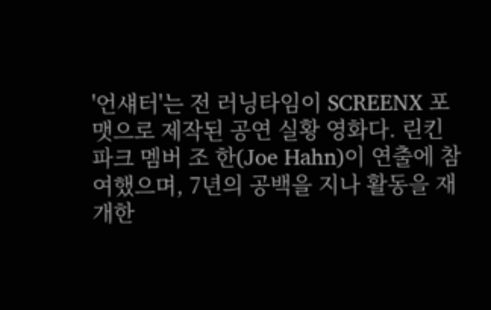'언섀터'는 전 러닝타임이 SCREENX 포맷으로 제작된 공연 실황 영화다. 린킨 파크 멤버 조 한(Joe Hahn)이 연출에 참여했으며, 7년의 공백을 지나 활동을 재개한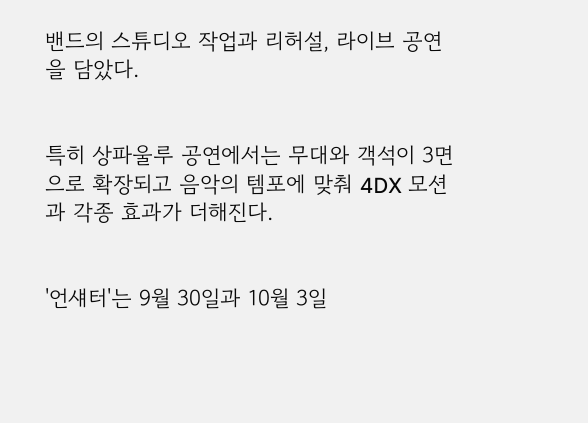밴드의 스튜디오 작업과 리허설, 라이브 공연을 담았다.


특히 상파울루 공연에서는 무대와 객석이 3면으로 확장되고 음악의 템포에 맞춰 4DX 모션과 각종 효과가 더해진다.


'언섀터'는 9월 30일과 10월 3일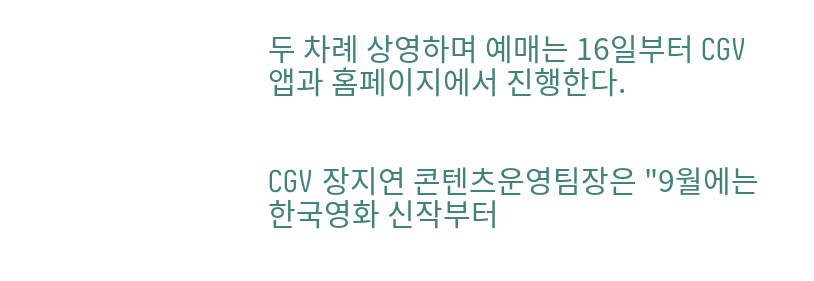두 차례 상영하며 예매는 16일부터 CGV 앱과 홈페이지에서 진행한다.


CGV 장지연 콘텐츠운영팀장은 "9월에는 한국영화 신작부터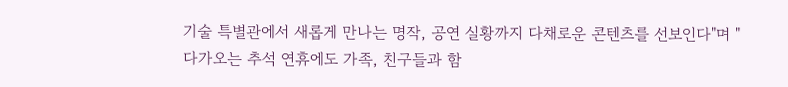기술 특별관에서 새롭게 만나는 명작, 공연 실황까지 다채로운 콘텐츠를 선보인다"며 "다가오는 추석 연휴에도 가족, 친구들과 함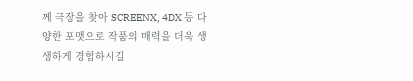께 극장을 찾아 SCREENX, 4DX 등 다양한 포맷으로 작품의 매력을 더욱 생생하게 경험하시길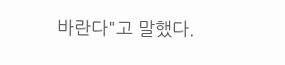바란다"고 말했다.